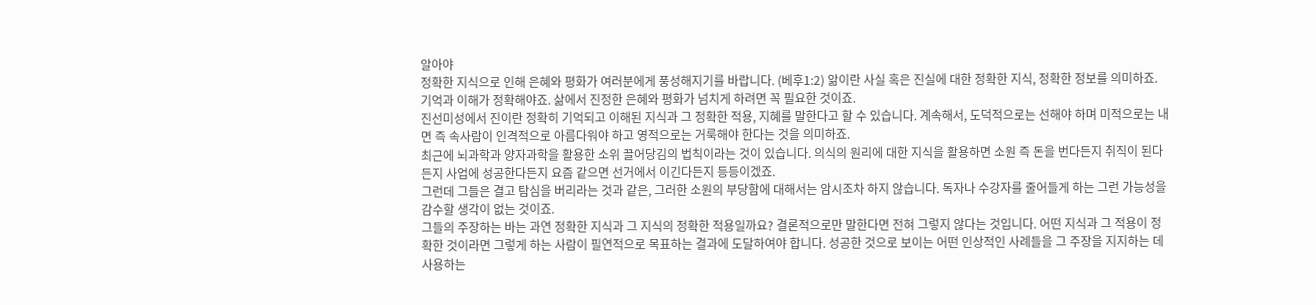알아야
정확한 지식으로 인해 은혜와 평화가 여러분에게 풍성해지기를 바랍니다. (베후1:2) 앎이란 사실 혹은 진실에 대한 정확한 지식, 정확한 정보를 의미하죠. 기억과 이해가 정확해야죠. 삶에서 진정한 은혜와 평화가 넘치게 하려면 꼭 필요한 것이죠.
진선미성에서 진이란 정확히 기억되고 이해된 지식과 그 정확한 적용, 지혜를 말한다고 할 수 있습니다. 계속해서, 도덕적으로는 선해야 하며 미적으로는 내면 즉 속사람이 인격적으로 아름다워야 하고 영적으로는 거룩해야 한다는 것을 의미하죠.
최근에 뇌과학과 양자과학을 활용한 소위 끌어당김의 법칙이라는 것이 있습니다. 의식의 원리에 대한 지식을 활용하면 소원 즉 돈을 번다든지 취직이 된다든지 사업에 성공한다든지 요즘 같으면 선거에서 이긴다든지 등등이겠죠.
그런데 그들은 결고 탐심을 버리라는 것과 같은, 그러한 소원의 부당함에 대해서는 암시조차 하지 않습니다. 독자나 수강자를 줄어들게 하는 그런 가능성을 감수할 생각이 없는 것이죠.
그들의 주장하는 바는 과연 정확한 지식과 그 지식의 정확한 적용일까요? 결론적으로만 말한다면 전혀 그렇지 않다는 것입니다. 어떤 지식과 그 적용이 정확한 것이라면 그렇게 하는 사람이 필연적으로 목표하는 결과에 도달하여야 합니다. 성공한 것으로 보이는 어떤 인상적인 사례들을 그 주장을 지지하는 데 사용하는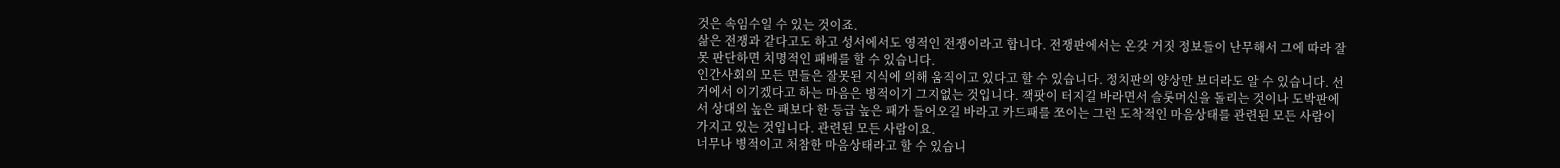것은 속임수일 수 있는 것이죠.
삶은 전쟁과 같다고도 하고 성서에서도 영적인 전쟁이라고 합니다. 전쟁판에서는 온갖 거짓 정보들이 난무해서 그에 따라 잘못 판단하면 치명적인 패배를 할 수 있습니다.
인간사회의 모든 면들은 잘못된 지식에 의해 움직이고 있다고 할 수 있습니다. 정치판의 양상만 보더라도 알 수 있습니다. 선거에서 이기겠다고 하는 마음은 병적이기 그지없는 것입니다. 잭팟이 터지길 바라면서 슬롯머신을 돌리는 것이나 도박판에서 상대의 높은 패보다 한 등급 높은 패가 들어오길 바라고 카드패를 쪼이는 그런 도착적인 마음상태를 관련된 모든 사람이 가지고 있는 것입니다. 관련된 모든 사람이요.
너무나 병적이고 처참한 마음상태라고 할 수 있습니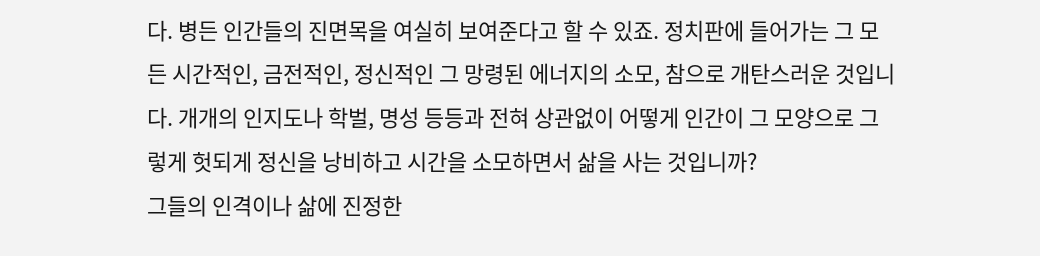다. 병든 인간들의 진면목을 여실히 보여준다고 할 수 있죠. 정치판에 들어가는 그 모든 시간적인, 금전적인, 정신적인 그 망령된 에너지의 소모, 참으로 개탄스러운 것입니다. 개개의 인지도나 학벌, 명성 등등과 전혀 상관없이 어떻게 인간이 그 모양으로 그렇게 헛되게 정신을 낭비하고 시간을 소모하면서 삶을 사는 것입니까?
그들의 인격이나 삶에 진정한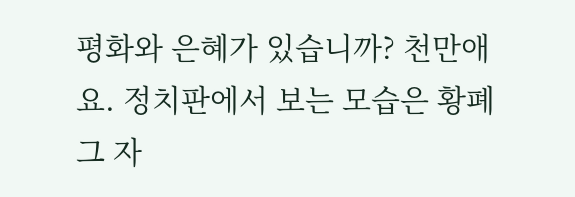평화와 은혜가 있습니까? 천만애요. 정치판에서 보는 모습은 황폐 그 자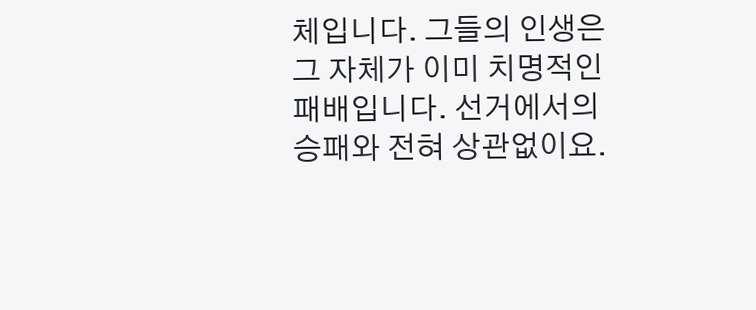체입니다. 그들의 인생은 그 자체가 이미 치명적인 패배입니다. 선거에서의 승패와 전혀 상관없이요.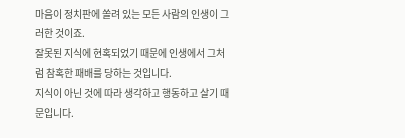마음이 정치판에 쏠려 있는 모든 사람의 인생이 그러한 것이죠.
잘못된 지식에 현혹되었기 때문에 인생에서 그처럼 참혹한 패배를 당하는 것입니다.
지식이 아닌 것에 따라 생각하고 행동하고 살기 때문입니다.